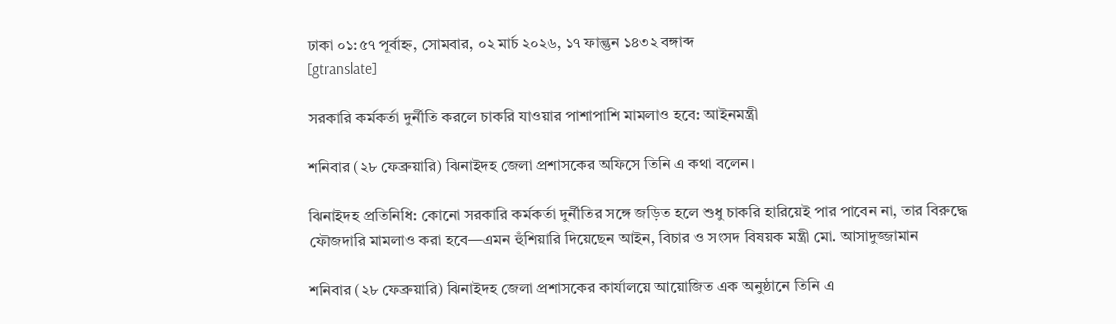ঢাকা ০১:৫৭ পূর্বাহ্ন, সোমবার, ০২ মার্চ ২০২৬, ১৭ ফাল্গুন ১৪৩২ বঙ্গাব্দ
[gtranslate]

সরকারি কর্মকর্তা দুর্নীতি করলে চাকরি যাওয়ার পাশাপাশি মামলাও হবে: আইনমন্ত্রী

শনিবার (২৮ ফেব্রুয়ারি) ঝিনাইদহ জেলা প্রশাসকের অফিসে তিনি এ কথা বলেন।

ঝিনাইদহ প্রতিনিধি: কোনো সরকারি কর্মকর্তা দুর্নীতির সঙ্গে জড়িত হলে শুধু চাকরি হারিয়েই পার পাবেন না, তার বিরুদ্ধে ফৌজদারি মামলাও করা হবে—এমন হুঁশিয়ারি দিয়েছেন আইন, বিচার ও সংসদ বিষয়ক মন্ত্রী মো. আসাদুজ্জামান

শনিবার (২৮ ফেব্রুয়ারি) ঝিনাইদহ জেলা প্রশাসকের কার্যালয়ে আয়োজিত এক অনুষ্ঠানে তিনি এ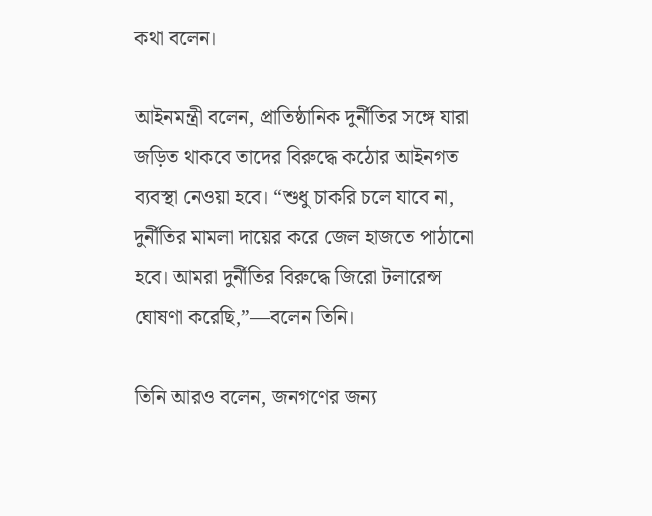কথা বলেন।

আইনমন্ত্রী বলেন, প্রাতিষ্ঠানিক দুর্নীতির সঙ্গে যারা জড়িত থাকবে তাদের বিরুদ্ধে কঠোর আইনগত ব্যবস্থা নেওয়া হবে। “শুধু চাকরি চলে যাবে না, দুর্নীতির মামলা দায়ের করে জেল হাজতে পাঠানো হবে। আমরা দুর্নীতির বিরুদ্ধে জিরো টলারেন্স ঘোষণা করেছি,”—বলেন তিনি।

তিনি আরও বলেন, জনগণের জন্য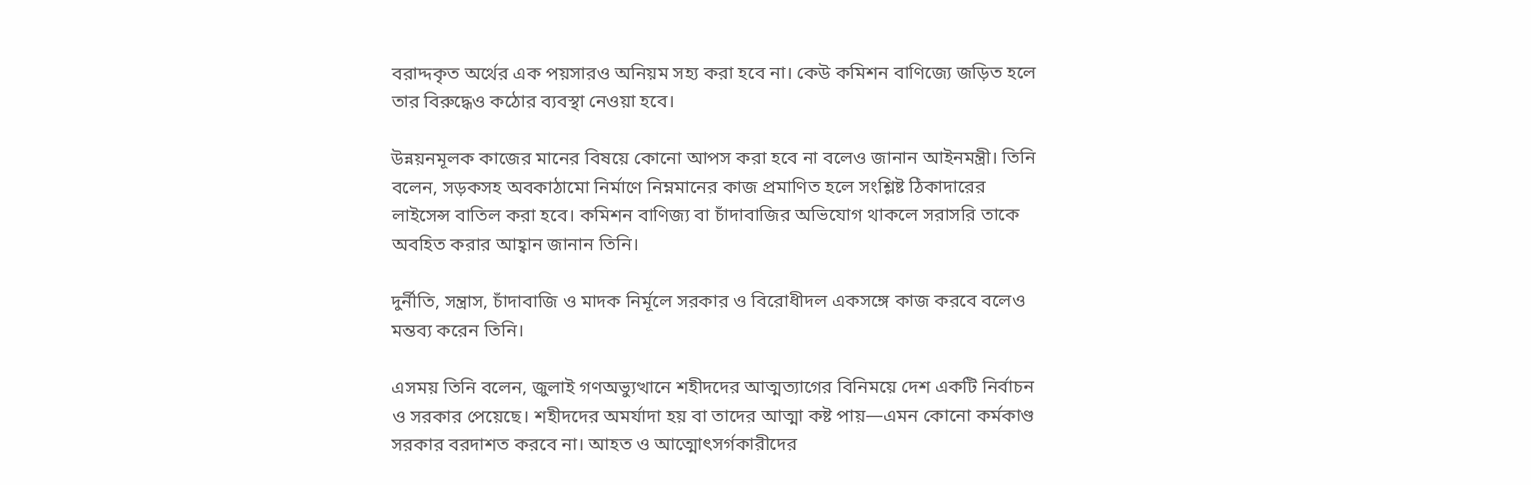বরাদ্দকৃত অর্থের এক পয়সারও অনিয়ম সহ্য করা হবে না। কেউ কমিশন বাণিজ্যে জড়িত হলে তার বিরুদ্ধেও কঠোর ব্যবস্থা নেওয়া হবে।

উন্নয়নমূলক কাজের মানের বিষয়ে কোনো আপস করা হবে না বলেও জানান আইনমন্ত্রী। তিনি বলেন, সড়কসহ অবকাঠামো নির্মাণে নিম্নমানের কাজ প্রমাণিত হলে সংশ্লিষ্ট ঠিকাদারের লাইসেন্স বাতিল করা হবে। কমিশন বাণিজ্য বা চাঁদাবাজির অভিযোগ থাকলে সরাসরি তাকে অবহিত করার আহ্বান জানান তিনি।

দুর্নীতি, সন্ত্রাস, চাঁদাবাজি ও মাদক নির্মূলে সরকার ও বিরোধীদল একসঙ্গে কাজ করবে বলেও মন্তব্য করেন তিনি।

এসময় তিনি বলেন, জুলাই গণঅভ্যুত্থানে শহীদদের আত্মত্যাগের বিনিময়ে দেশ একটি নির্বাচন ও সরকার পেয়েছে। শহীদদের অমর্যাদা হয় বা তাদের আত্মা কষ্ট পায়—এমন কোনো কর্মকাণ্ড সরকার বরদাশত করবে না। আহত ও আত্মোৎসর্গকারীদের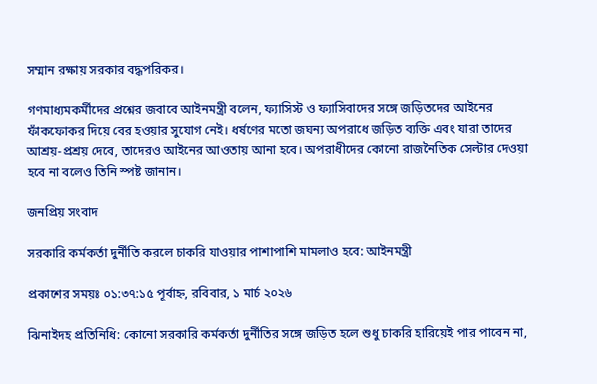সম্মান রক্ষায় সরকার বদ্ধপরিকর।

গণমাধ্যমকর্মীদের প্রশ্নের জবাবে আইনমন্ত্রী বলেন, ফ্যাসিস্ট ও ফ্যাসিবাদের সঙ্গে জড়িতদের আইনের ফাঁকফোকর দিয়ে বের হওয়ার সুযোগ নেই। ধর্ষণের মতো জঘন্য অপরাধে জড়িত ব্যক্তি এবং যারা তাদের আশ্রয়-প্রশ্রয় দেবে, তাদেরও আইনের আওতায় আনা হবে। অপরাধীদের কোনো রাজনৈতিক সেল্টার দেওয়া হবে না বলেও তিনি স্পষ্ট জানান।

জনপ্রিয় সংবাদ

সরকারি কর্মকর্তা দুর্নীতি করলে চাকরি যাওয়ার পাশাপাশি মামলাও হবে: আইনমন্ত্রী

প্রকাশের সময়ঃ ০১:৩৭:১৫ পূর্বাহ্ন, রবিবার, ১ মার্চ ২০২৬

ঝিনাইদহ প্রতিনিধি: কোনো সরকারি কর্মকর্তা দুর্নীতির সঙ্গে জড়িত হলে শুধু চাকরি হারিয়েই পার পাবেন না,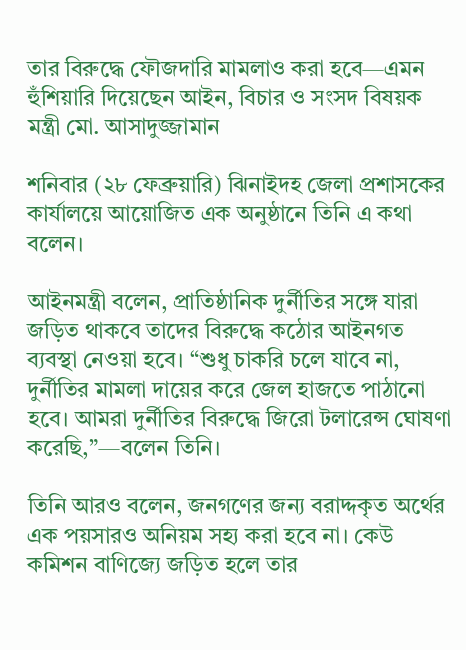তার বিরুদ্ধে ফৌজদারি মামলাও করা হবে—এমন হুঁশিয়ারি দিয়েছেন আইন, বিচার ও সংসদ বিষয়ক মন্ত্রী মো. আসাদুজ্জামান

শনিবার (২৮ ফেব্রুয়ারি) ঝিনাইদহ জেলা প্রশাসকের কার্যালয়ে আয়োজিত এক অনুষ্ঠানে তিনি এ কথা বলেন।

আইনমন্ত্রী বলেন, প্রাতিষ্ঠানিক দুর্নীতির সঙ্গে যারা জড়িত থাকবে তাদের বিরুদ্ধে কঠোর আইনগত ব্যবস্থা নেওয়া হবে। “শুধু চাকরি চলে যাবে না, দুর্নীতির মামলা দায়ের করে জেল হাজতে পাঠানো হবে। আমরা দুর্নীতির বিরুদ্ধে জিরো টলারেন্স ঘোষণা করেছি,”—বলেন তিনি।

তিনি আরও বলেন, জনগণের জন্য বরাদ্দকৃত অর্থের এক পয়সারও অনিয়ম সহ্য করা হবে না। কেউ কমিশন বাণিজ্যে জড়িত হলে তার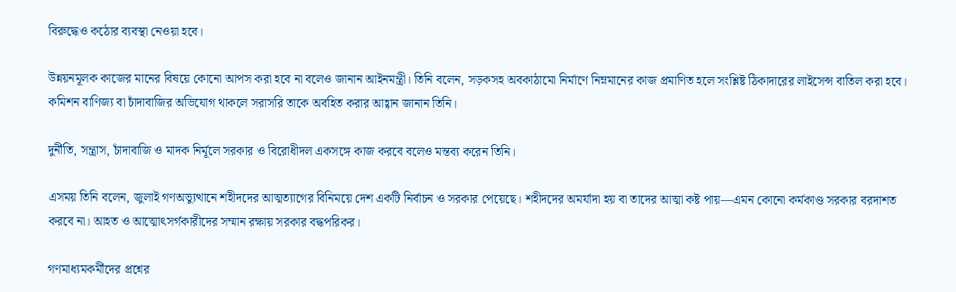বিরুদ্ধেও কঠোর ব্যবস্থা নেওয়া হবে।

উন্নয়নমূলক কাজের মানের বিষয়ে কোনো আপস করা হবে না বলেও জানান আইনমন্ত্রী। তিনি বলেন, সড়কসহ অবকাঠামো নির্মাণে নিম্নমানের কাজ প্রমাণিত হলে সংশ্লিষ্ট ঠিকাদারের লাইসেন্স বাতিল করা হবে। কমিশন বাণিজ্য বা চাঁদাবাজির অভিযোগ থাকলে সরাসরি তাকে অবহিত করার আহ্বান জানান তিনি।

দুর্নীতি, সন্ত্রাস, চাঁদাবাজি ও মাদক নির্মূলে সরকার ও বিরোধীদল একসঙ্গে কাজ করবে বলেও মন্তব্য করেন তিনি।

এসময় তিনি বলেন, জুলাই গণঅভ্যুত্থানে শহীদদের আত্মত্যাগের বিনিময়ে দেশ একটি নির্বাচন ও সরকার পেয়েছে। শহীদদের অমর্যাদা হয় বা তাদের আত্মা কষ্ট পায়—এমন কোনো কর্মকাণ্ড সরকার বরদাশত করবে না। আহত ও আত্মোৎসর্গকারীদের সম্মান রক্ষায় সরকার বদ্ধপরিকর।

গণমাধ্যমকর্মীদের প্রশ্নের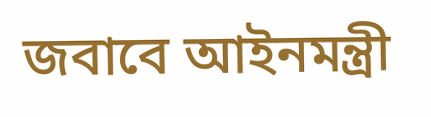জবাবে আইনমন্ত্রী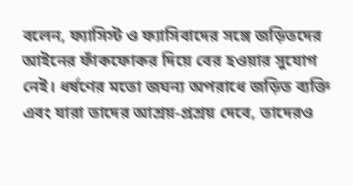বলেন, ফ্যাসিস্ট ও ফ্যাসিবাদের সঙ্গে জড়িতদের আইনের ফাঁকফোকর দিয়ে বের হওয়ার সুযোগ নেই। ধর্ষণের মতো জঘন্য অপরাধে জড়িত ব্যক্তি এবং যারা তাদের আশ্রয়-প্রশ্রয় দেবে, তাদেরও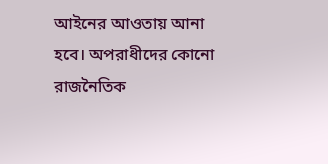আইনের আওতায় আনা হবে। অপরাধীদের কোনো রাজনৈতিক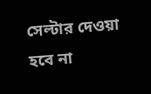সেল্টার দেওয়া হবে না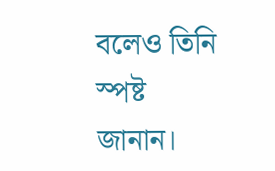বলেও তিনি স্পষ্ট জানান।